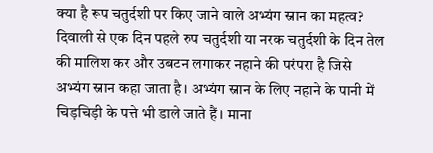क्या है रूप चतुर्दशी पर किए जाने वाले अभ्यंग स्नान का महत्व?
दिवाली से एक दिन पहले रुप चतुर्दशी या नरक चतुर्दशी के दिन तेल की मालिश कर और उबटन लगाकर नहाने की परंपरा है जिसे अभ्यंग स्नान कहा जाता है। अभ्यंग स्नान के लिए नहाने के पानी में चिड़चिड़ी के पत्ते भी डाले जाते हैं। माना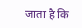जाता है कि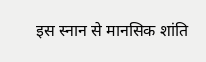इस स्नान से मानसिक शांति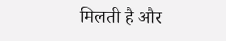मिलती है और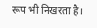रूप भी निखरता है।